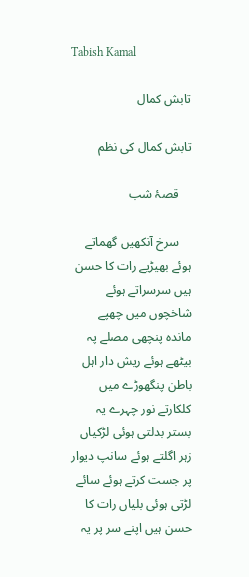Tabish Kamal

تابش کمال

تابش کمال کی نظم

    قصۂ شب

    سرخ آنکھیں گھماتے ہوئے بھیڑیے رات کا حسن ہیں سرسراتے ہوئے شاخچوں میں چھپے ماندہ پنچھی مصلے پہ بیٹھے ہوئے ریش دار اہل باطن پنگھوڑے میں کلکارتے نور چہرے یہ بستر بدلتی ہوئی لڑکیاں زہر اگلتے ہوئے سانپ دیوار پر جست کرتے ہوئے سائے لڑتی ہوئی بلیاں رات کا حسن ہیں اپنے سر پر یہ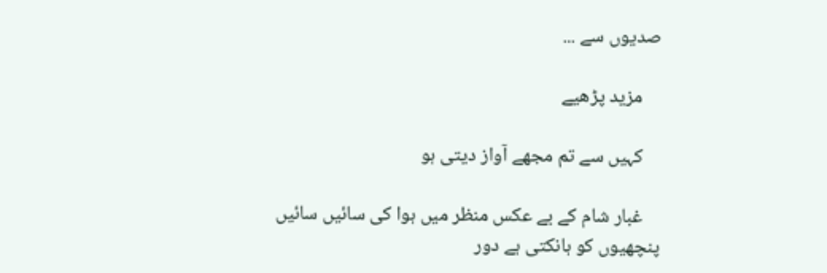صدیوں سے ...

    مزید پڑھیے

    کہیں سے تم مجھے آواز دیتی ہو

    غبار شام کے بے عکس منظر میں ہوا کی سائیں سائیں پنچھیوں کو ہانکتی ہے دور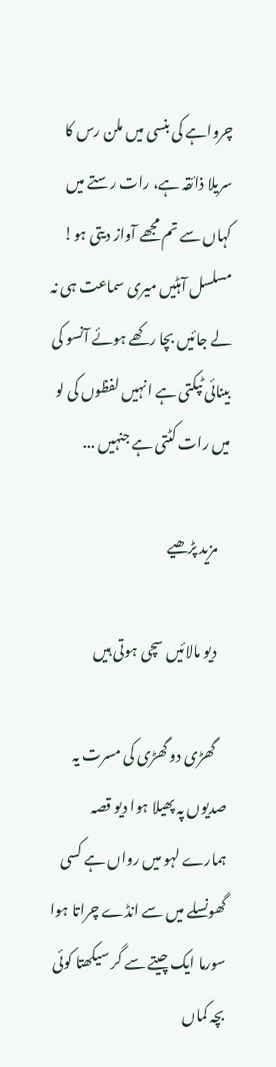چرواہے کی بنسی میں ملن رس کا سریلا ذائقہ ہے، رات رستے میں کہاں سے تم مجھے آواز دیتی ہو! مسلسل آہٹیں میری سماعت ہی نہ لے جائیں بچا رکھے ہوئے آنسو کی بینائی ٹپکتی ہے انہیں لفظوں کی لو میں رات کٹتی ہے جنہیں ...

    مزید پڑھیے

    دیو مالائیں سچی ہوتی ہیں

    گھڑی دو گھڑی کی مسرت یہ صدیوں پہ پھیلا ہوا دیو قصہ ہمارے لہو میں رواں ہے کسی گھونسلے میں سے انڈے چراتا ہوا سورما ایک چیتے سے گر سیکھتا کوئی بچہ کماں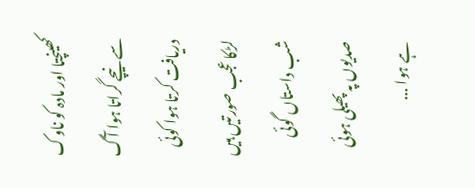کھینچتا اور مادہ کو ناوک سے نیچے گراتا ہوا آگ دریافت کرتا ہوا کوئی لڑکا عجب صورتیں ہیں شب داستاں گوئی صدیوں پہ پھیلی ہوئی ہے ہوا ...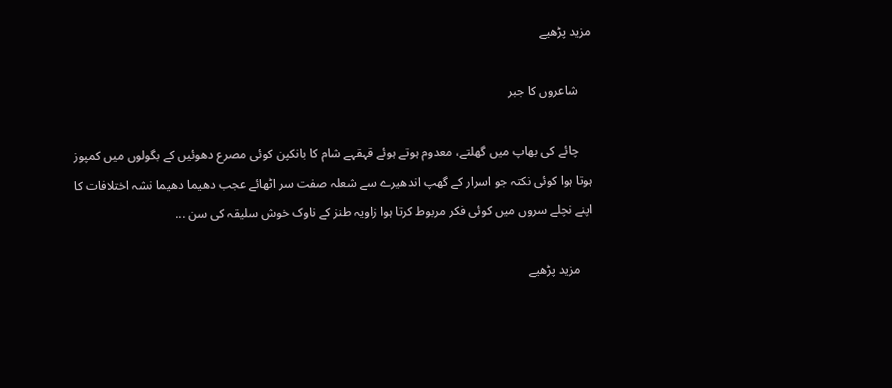مزید پڑھیے

    شاعروں کا جبر

    چائے کی بھاپ میں گھلتے، معدوم ہوتے ہوئے قہقہے شام کا بانکپن کوئی مصرع دھوئیں کے بگولوں میں کمپوز ہوتا ہوا کوئی نکتہ جو اسرار کے گھپ اندھیرے سے شعلہ صفت سر اٹھائے عجب دھیما دھیما نشہ اختلافات کا اپنے نچلے سروں میں کوئی فکر مربوط کرتا ہوا زاویہ طنز کے ناوک خوش سلیقہ کی سن ...

    مزید پڑھیے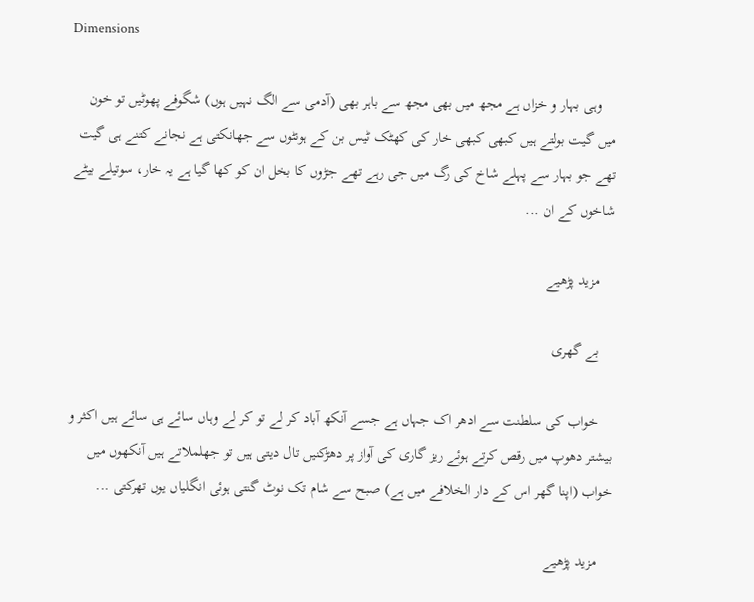Dimensions

    وہی بہار و خزاں ہے مجھ میں بھی مجھ سے باہر بھی (آدمی سے الگ نہیں ہوں) شگوفے پھوٹیں تو خون میں گیت بولتے ہیں کبھی کبھی خار کی کھٹک ٹیس بن کے ہونٹوں سے جھانکتی ہے نجانے کتنے ہی گیت تھے جو بہار سے پہلے شاخ کی رگ میں جی رہے تھے جڑوں کا بخل ان کو کھا گیا ہے یہ خار، سوتیلے بیٹے شاخوں کے ان ...

    مزید پڑھیے

    بے گھری

    خواب کی سلطنت سے ادھر اک جہاں ہے جسے آنکھ آباد کر لے تو کر لے وہاں سائے ہی سائے ہیں اکثر و بیشتر دھوپ میں رقص کرتے ہوئے ریز گاری کی آواز پر دھڑکنیں تال دیتی ہیں تو جھلملاتے ہیں آنکھوں میں خواب (اپنا گھر اس کے دار الخلافے میں ہے) صبح سے شام تک نوٹ گنتی ہوئی انگلیاں یوں تھرکتی ...

    مزید پڑھیے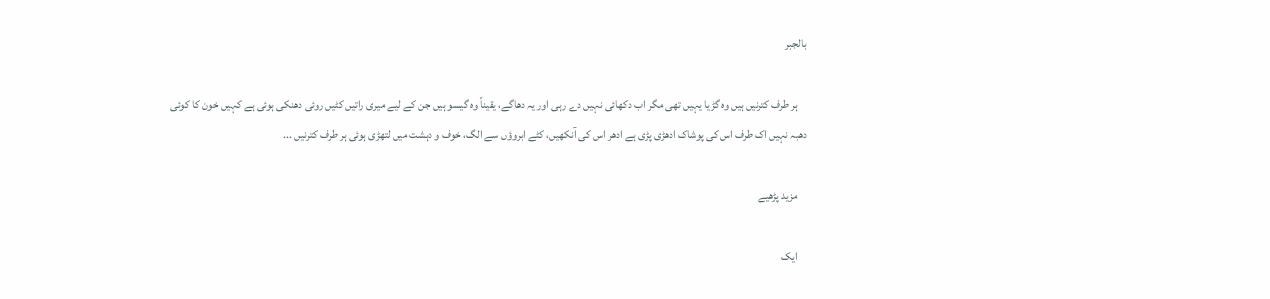بالجبر

    ہر طرف کترنیں ہیں وہ گڑیا یہیں تھی مگر اب دکھائی نہیں دے رہی اور یہ دھاگے، یقیناً وہ گیسو ہیں جن کے لیے میری راتیں کٹیں روئی دھنکی ہوئی ہے کہیں خون کا کوئی دھبہ نہیں اک طرف اس کی پوشاک ادھڑی پڑی ہے ادھر اس کی آنکھیں، کٹے ابروؤں سے الگ، خوف و دہشت میں لتھڑی ہوئی ہر طرف کترنیں ...

    مزید پڑھیے

    ایک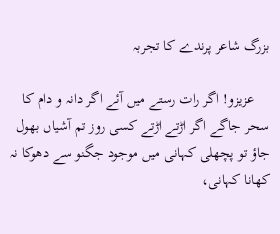بزرگ شاعر پرندے کا تجربہ

    عزیزو! اگر رات رستے میں آئے اگر دانہ و دام کا سحر جاگے اگر اڑتے اڑتے کسی روز تم آشیاں بھول جاؤ تو پچھلی کہانی میں موجود جگنو سے دھوکا نہ کھانا کہانی،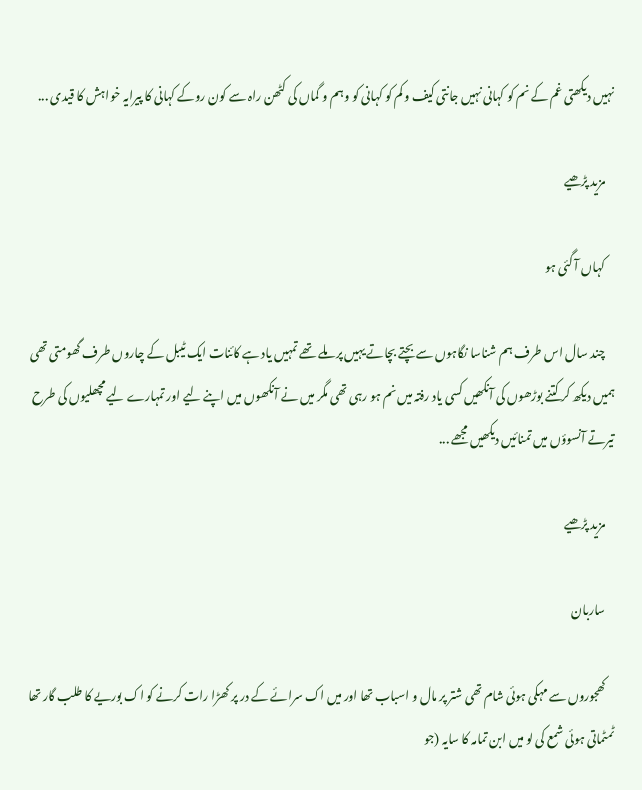نہیں دیکھتی غم کے نم کو کہانی نہیں جانتی کیف و کم کو کہانی کو وہم و گماں کی کٹھن راہ سے کون روکے کہانی کا پیرایہ خواہش کا قیدی ...

    مزید پڑھیے

    کہاں آ گئی ہو

    چند سال اس طرف ہم شناسا نگاہوں سے بچتے بچاتے یہیں پر ملے تھے تمہیں یاد ہے کائنات ایک ٹیبل کے چاروں طرف گھومتی تھی ہمیں دیکھ کر کتنے بوڑھوں کی آنکھیں کسی یاد رفتہ میں نم ہو رہی تھی مگر میں نے آنکھوں میں اپنے لیے اور تمہارے لیے مچھلیوں کی طرح تیرتے آنسوؤں میں تمنائیں دیکھیں مجھے ...

    مزید پڑھیے

    ساربان

    کھجوروں سے مہکی ہوئی شام تھی شتر پر مال و اسباب تھا اور میں اک سرائے کے در پر کھڑا رات کرنے کو اک بوریے کا طلب گار تھا ٹمٹماتی ہوئی شمع کی لو میں ابن تمامہ کا سایہ (جو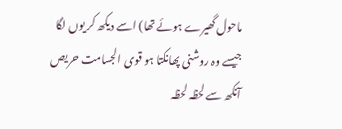ماحول گھیرے ہوئے تھا) اسے دیکھ کر یوں لگا جیسے وہ روشنی پھانکتا ہو قوی الجسامت حریص آنکھ سے لحظہ لحظہ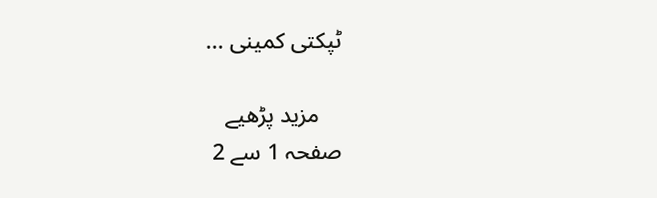ٹپکتی کمینی ...

    مزید پڑھیے
صفحہ 1 سے 2